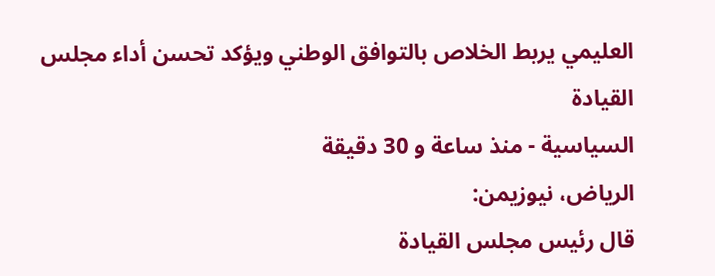العليمي يربط الخلاص بالتوافق الوطني ويؤكد تحسن أداء مجلس القيادة
السياسية - منذ ساعة و 30 دقيقة
الرياض، نيوزيمن:
قال رئيس مجلس القيادة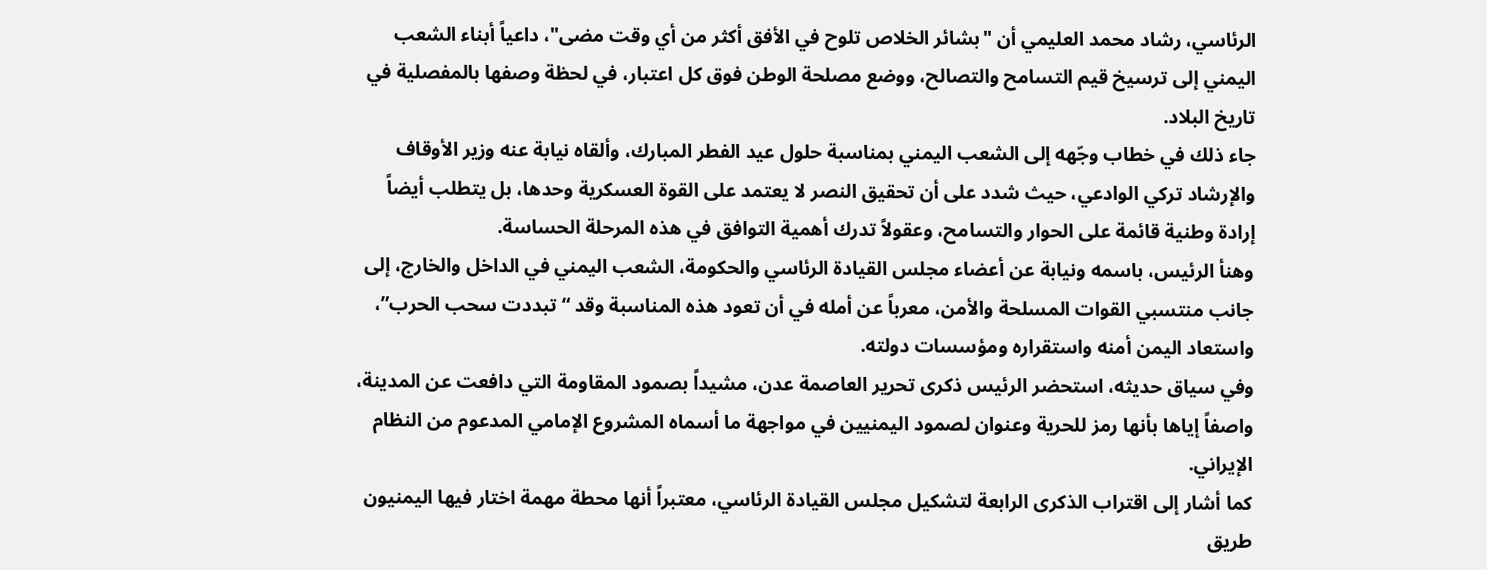الرئاسي، رشاد محمد العليمي أن "بشائر الخلاص تلوح في الأفق أكثر من أي وقت مضى"، داعياً أبناء الشعب اليمني إلى ترسيخ قيم التسامح والتصالح، ووضع مصلحة الوطن فوق كل اعتبار، في لحظة وصفها بالمفصلية في تاريخ البلاد.
جاء ذلك في خطاب وجّهه إلى الشعب اليمني بمناسبة حلول عيد الفطر المبارك، وألقاه نيابة عنه وزير الأوقاف والإرشاد تركي الوادعي، حيث شدد على أن تحقيق النصر لا يعتمد على القوة العسكرية وحدها، بل يتطلب أيضاً إرادة وطنية قائمة على الحوار والتسامح، وعقولاً تدرك أهمية التوافق في هذه المرحلة الحساسة.
وهنأ الرئيس، باسمه ونيابة عن أعضاء مجلس القيادة الرئاسي والحكومة، الشعب اليمني في الداخل والخارج، إلى جانب منتسبي القوات المسلحة والأمن، معرباً عن أمله في أن تعود هذه المناسبة وقد “تبددت سحب الحرب”، واستعاد اليمن أمنه واستقراره ومؤسسات دولته.
وفي سياق حديثه، استحضر الرئيس ذكرى تحرير العاصمة عدن، مشيداً بصمود المقاومة التي دافعت عن المدينة، واصفاً إياها بأنها رمز للحرية وعنوان لصمود اليمنيين في مواجهة ما أسماه المشروع الإمامي المدعوم من النظام الإيراني.
كما أشار إلى اقتراب الذكرى الرابعة لتشكيل مجلس القيادة الرئاسي، معتبراً أنها محطة مهمة اختار فيها اليمنيون طريق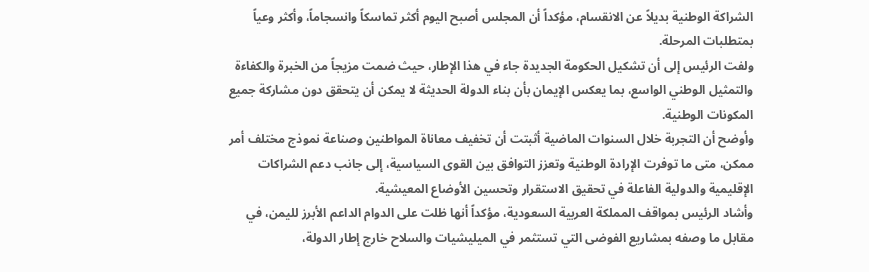الشراكة الوطنية بديلاً عن الانقسام، مؤكداً أن المجلس أصبح اليوم أكثر تماسكاً وانسجاماً، وأكثر وعياً بمتطلبات المرحلة.
ولفت الرئيس إلى أن تشكيل الحكومة الجديدة جاء في هذا الإطار، حيث ضمت مزيجاً من الخبرة والكفاءة والتمثيل الوطني الواسع، بما يعكس الإيمان بأن بناء الدولة الحديثة لا يمكن أن يتحقق دون مشاركة جميع المكونات الوطنية.
وأوضح أن التجربة خلال السنوات الماضية أثبتت أن تخفيف معاناة المواطنين وصناعة نموذج مختلف أمر ممكن، متى ما توفرت الإرادة الوطنية وتعزز التوافق بين القوى السياسية، إلى جانب دعم الشراكات الإقليمية والدولية الفاعلة في تحقيق الاستقرار وتحسين الأوضاع المعيشية.
وأشاد الرئيس بمواقف المملكة العربية السعودية، مؤكداً أنها ظلت على الدوام الداعم الأبرز لليمن، في مقابل ما وصفه بمشاريع الفوضى التي تستثمر في الميليشيات والسلاح خارج إطار الدولة،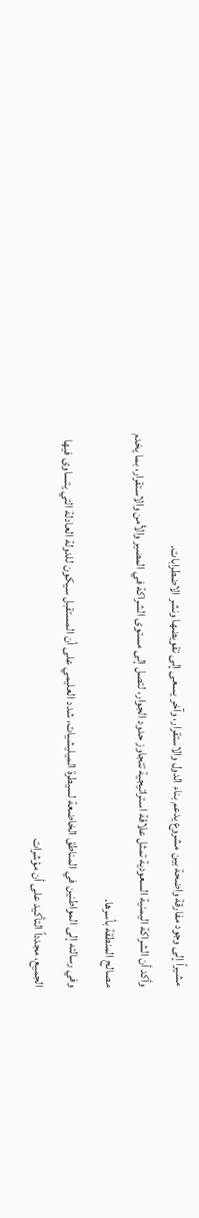مشيراً إلى وجود مفارقة واضحة بين مشروع يدعم بناء الدول والاستقرار، وآخر يسعى إلى تقويضها ونشر الاضطرابات.
وأكد أن الشراكة اليمنية السعودية تمثل علاقة استراتيجية تتجاوز حدود الجوار، لتصل إلى مستوى الشراكة في المصير والأمن والاستقرار، بما يخدم مصالح المنطقة بأسرها.
وفي رسالته إلى المواطنين في المناطق الخاضعة لسيطرة الميليشيات، شدد العليمي على أن المستقبل سيكون للدولة العادلة التي يتساوى فيها الجميع، مجدداً التأكيد على أن مؤشرات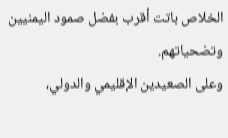الخلاص باتت أقرب بفضل صمود اليمنيين وتضحياتهم.
وعلى الصعيدين الإقليمي والدولي،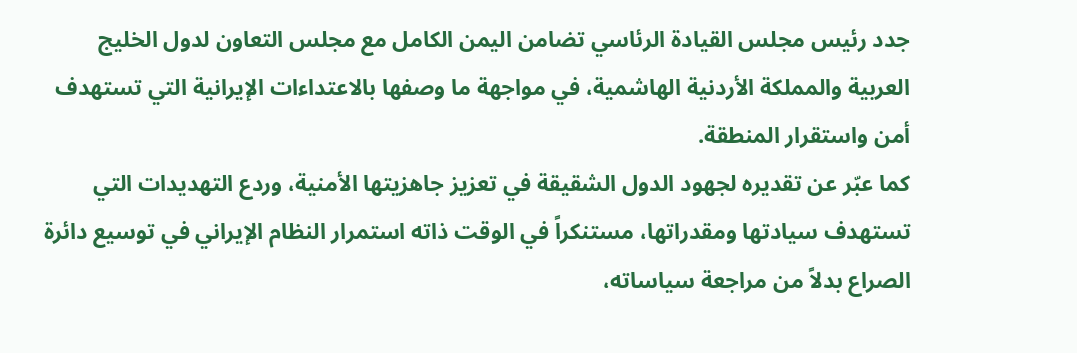جدد رئيس مجلس القيادة الرئاسي تضامن اليمن الكامل مع مجلس التعاون لدول الخليج العربية والمملكة الأردنية الهاشمية، في مواجهة ما وصفها بالاعتداءات الإيرانية التي تستهدف أمن واستقرار المنطقة.
كما عبّر عن تقديره لجهود الدول الشقيقة في تعزيز جاهزيتها الأمنية، وردع التهديدات التي تستهدف سيادتها ومقدراتها، مستنكراً في الوقت ذاته استمرار النظام الإيراني في توسيع دائرة الصراع بدلاً من مراجعة سياساته،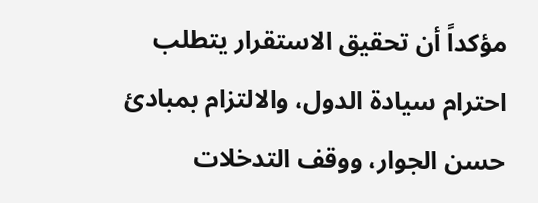مؤكداً أن تحقيق الاستقرار يتطلب احترام سيادة الدول، والالتزام بمبادئ حسن الجوار، ووقف التدخلات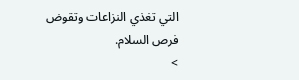التي تغذي النزاعات وتقوض فرص السلام.
>